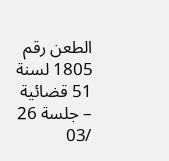الطعن رقم 1805 لسنة 51 قضائية – جلسة 26 /03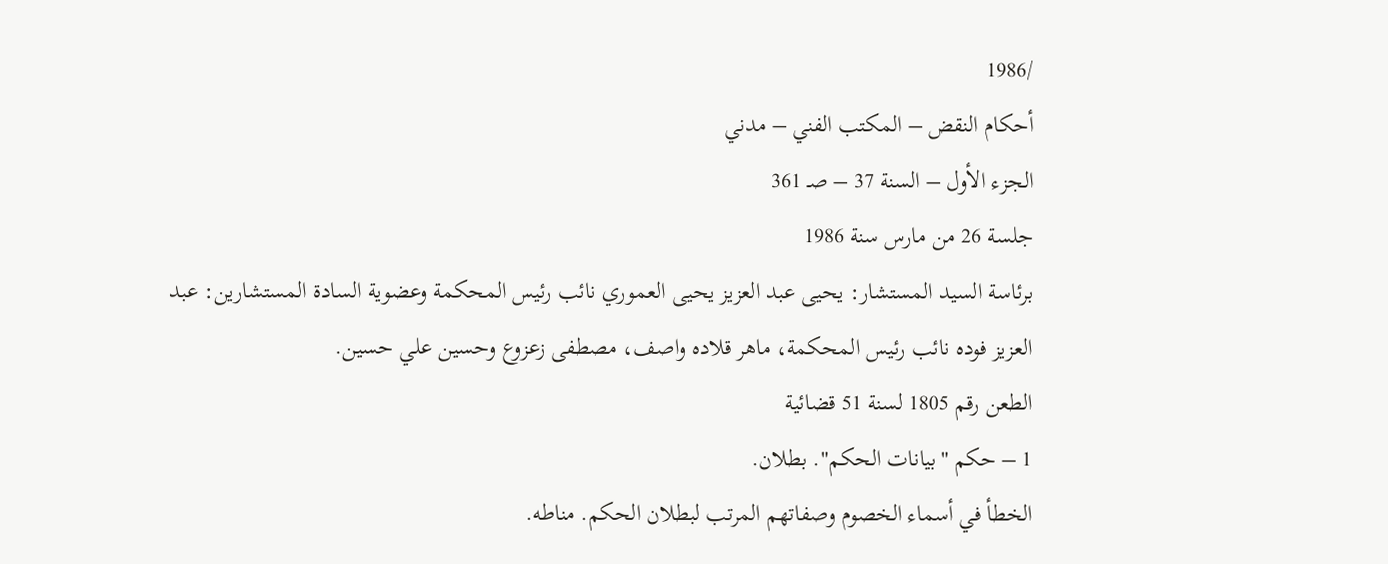/1986
أحكام النقض – المكتب الفني – مدني
الجزء الأول – السنة 37 – صـ 361
جلسة 26 من مارس سنة 1986
برئاسة السيد المستشار: يحيى عبد العزيز يحيى العموري نائب رئيس المحكمة وعضوية السادة المستشارين: عبد العزيز فوده نائب رئيس المحكمة، ماهر قلاده واصف، مصطفى زعزوع وحسين علي حسين.
الطعن رقم 1805 لسنة 51 قضائية
1 – حكم "بيانات الحكم". بطلان.
الخطأ في أسماء الخصوم وصفاتهم المرتب لبطلان الحكم. مناطه.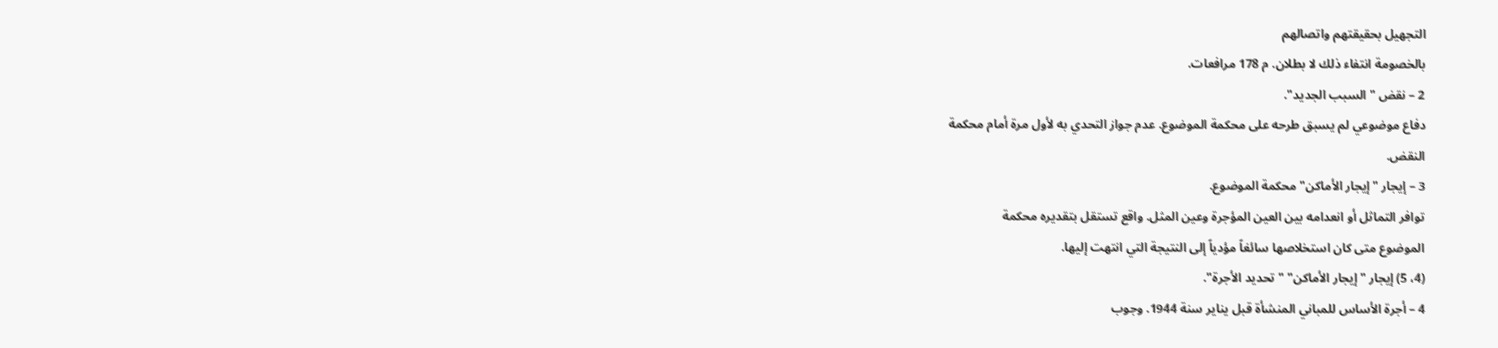التجهيل بحقيقتهم واتصالهم
بالخصومة انتفاء ذلك لا بطلان. م 178 مرافعات.
2 – نقض "السبب الجديد".
دفاع موضوعي لم يسبق طرحه على محكمة الموضوع. عدم جواز التحدي به لأول مرة أمام محكمة
النقض.
3 – إيجار "إيجار الأماكن" محكمة الموضوع.
توافر التماثل أو انعدامه بين العين المؤجرة وعين المثل. واقع تستقل بتقديره محكمة
الموضوع متى كان استخلاصها سائغاً مؤدياً إلى النتيجة التي انتهت إليها.
(4، 5) إيجار "إيجار الأماكن" "تحديد الأجرة".
4 – أجرة الأساس للمباني المنشأة قبل يناير سنة 1944. وجوب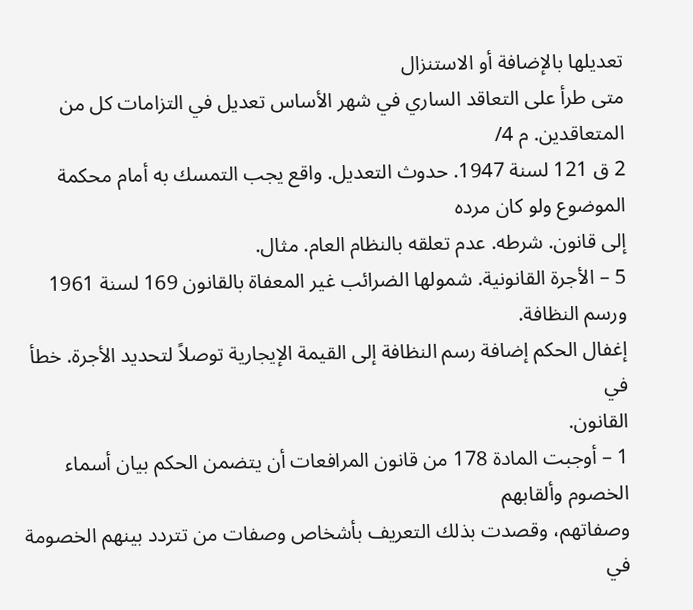تعديلها بالإضافة أو الاستنزال
متى طرأ على التعاقد الساري في شهر الأساس تعديل في التزامات كل من المتعاقدين. م 4/
2 ق 121 لسنة 1947. حدوث التعديل. واقع يجب التمسك به أمام محكمة الموضوع ولو كان مرده
إلى قانون. شرطه. عدم تعلقه بالنظام العام. مثال.
5 – الأجرة القانونية. شمولها الضرائب غير المعفاة بالقانون 169 لسنة 1961 ورسم النظافة.
إغفال الحكم إضافة رسم النظافة إلى القيمة الإيجارية توصلاً لتحديد الأجرة. خطأ في
القانون.
1 – أوجبت المادة 178 من قانون المرافعات أن يتضمن الحكم بيان أسماء الخصوم وألقابهم
وصفاتهم، وقصدت بذلك التعريف بأشخاص وصفات من تتردد بينهم الخصومة في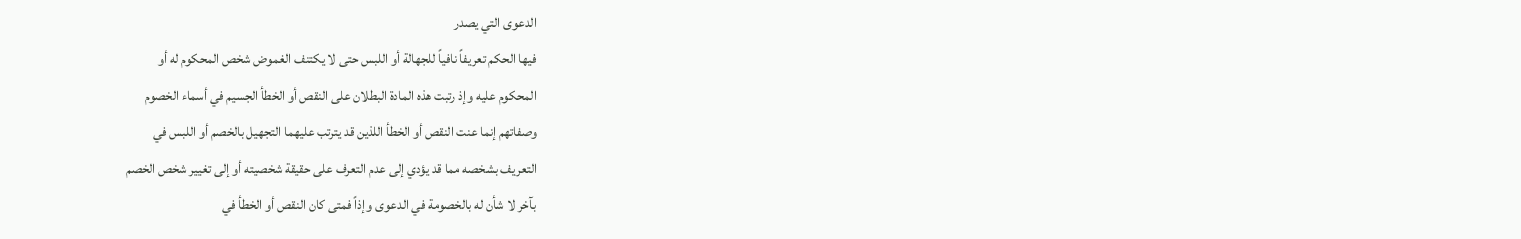الدعوى التي يصدر
فيها الحكم تعريفاً نافياً للجهالة أو اللبس حتى لا يكتنف الغموض شخص المحكوم له أو
المحكوم عليه وإذ رتبت هذه المادة البطلان على النقص أو الخطأ الجسيم في أسماء الخصوم
وصفاتهم إنما عنت النقص أو الخطأ اللذين قد يترتب عليهما التجهيل بالخصم أو اللبس في
التعريف بشخصه مما قد يؤدي إلى عدم التعرف على حقيقة شخصيته أو إلى تغيير شخص الخصم
بآخر لا شأن له بالخصومة في الدعوى وإذاً فمتى كان النقص أو الخطأ في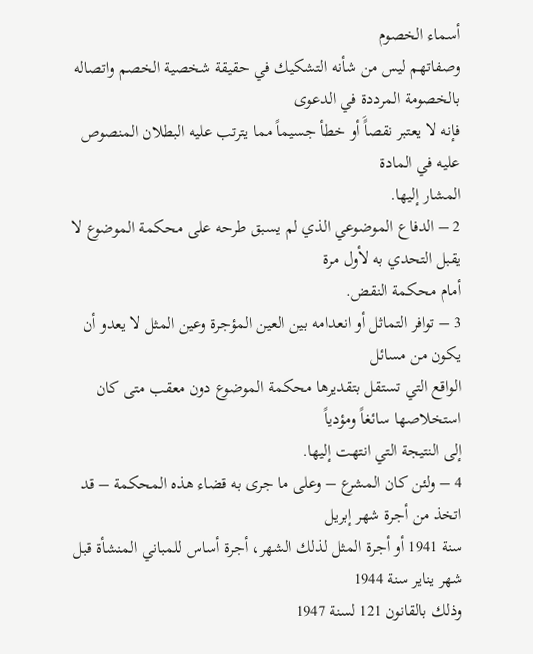أسماء الخصوم
وصفاتهم ليس من شأنه التشكيك في حقيقة شخصية الخصم واتصاله بالخصومة المرددة في الدعوى
فإنه لا يعتبر نقصاًَ أو خطأ جسيماً مما يترتب عليه البطلان المنصوص عليه في المادة
المشار إليها.
2 – الدفاع الموضوعي الذي لم يسبق طرحه على محكمة الموضوع لا يقبل التحدي به لأول مرة
أمام محكمة النقض.
3 – توافر التماثل أو انعدامه بين العين المؤجرة وعين المثل لا يعدو أن يكون من مسائل
الواقع التي تستقل بتقديرها محكمة الموضوع دون معقب متى كان استخلاصها سائغاً ومؤدياً
إلى النتيجة التي انتهت إليها.
4 – ولئن كان المشرع – وعلى ما جرى به قضاء هذه المحكمة – قد اتخذ من أجرة شهر إبريل
سنة 1941 أو أجرة المثل لذلك الشهر، أجرة أساس للمباني المنشأة قبل شهر يناير سنة 1944
وذلك بالقانون 121 لسنة 1947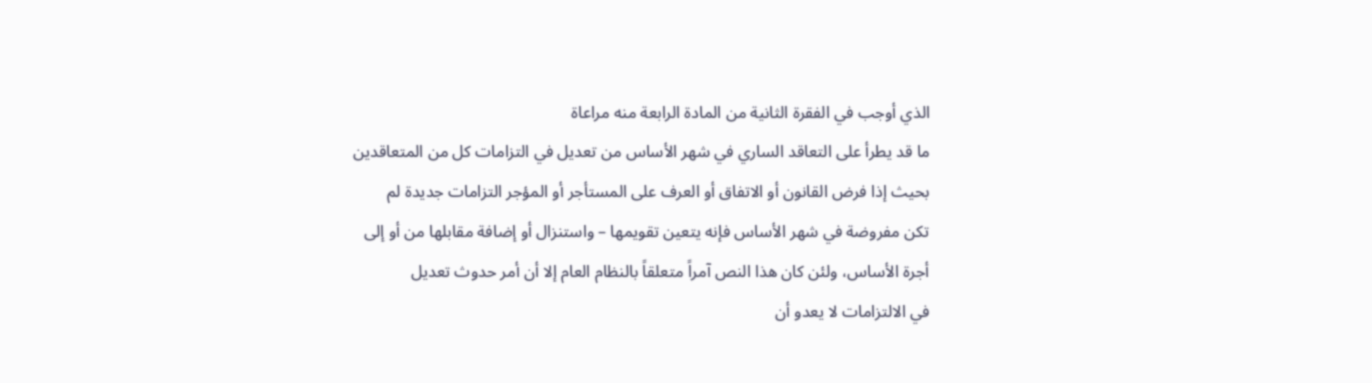الذي أوجب في الفقرة الثانية من المادة الرابعة منه مراعاة
ما قد يطرأ على التعاقد الساري في شهر الأساس من تعديل في التزامات كل من المتعاقدين
بحيث إذا فرض القانون أو الاتفاق أو العرف على المستأجر أو المؤجر التزامات جديدة لم
تكن مفروضة في شهر الأساس فإنه يتعين تقويمها – واستنزال أو إضافة مقابلها من أو إلى
أجرة الأساس، ولئن كان هذا النص آمراً متعلقاً بالنظام العام إلا أن أمر حدوث تعديل
في الالتزامات لا يعدو أن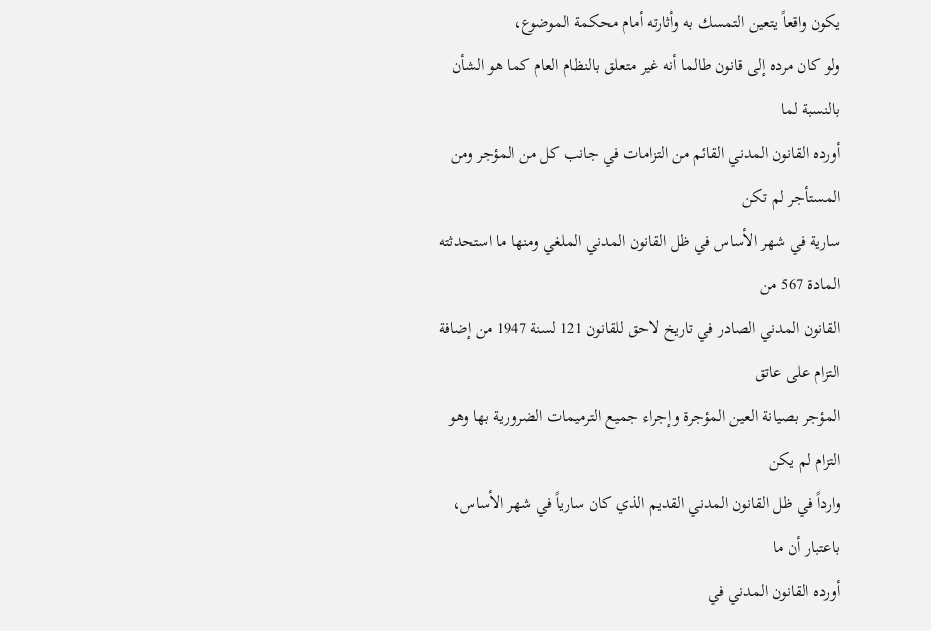يكون واقعاً يتعين التمسك به وأثارته أمام محكمة الموضوع،
ولو كان مرده إلى قانون طالما أنه غير متعلق بالنظام العام كما هو الشأن بالنسبة لما
أورده القانون المدني القائم من التزامات في جانب كل من المؤجر ومن المستأجر لم تكن
سارية في شهر الأساس في ظل القانون المدني الملغي ومنها ما استحدثته المادة 567 من
القانون المدني الصادر في تاريخ لاحق للقانون 121 لسنة 1947 من إضافة التزام على عاتق
المؤجر بصيانة العين المؤجرة وإجراء جميع الترميمات الضرورية بها وهو التزام لم يكن
وارداً في ظل القانون المدني القديم الذي كان سارياً في شهر الأساس، باعتبار أن ما
أورده القانون المدني في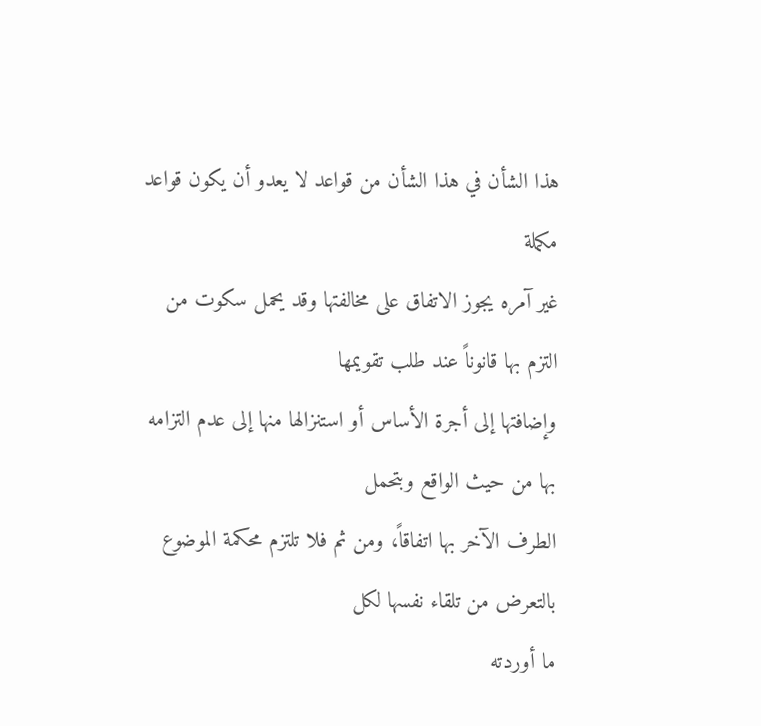هذا الشأن في هذا الشأن من قواعد لا يعدو أن يكون قواعد مكملة
غير آمره يجوز الاتفاق على مخالفتها وقد يحمل سكوت من التزم بها قانوناً عند طلب تقويمها
وإضافتها إلى أجرة الأساس أو استنزالها منها إلى عدم التزامه بها من حيث الواقع وبتحمل
الطرف الآخر بها اتفاقاً، ومن ثم فلا تلتزم محكمة الموضوع بالتعرض من تلقاء نفسها لكل
ما أوردته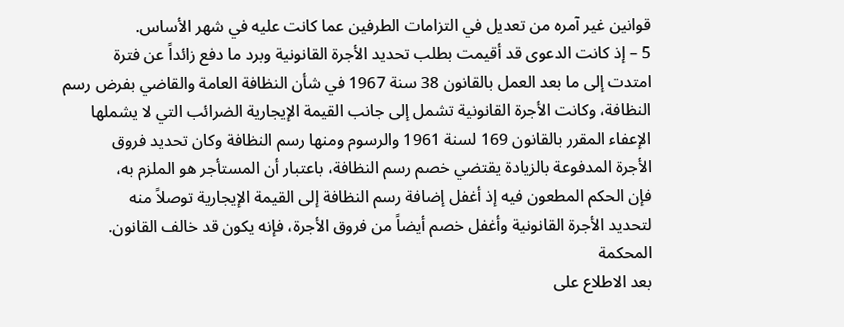قوانين غير آمره من تعديل في التزامات الطرفين عما كانت عليه في شهر الأساس.
5 – إذ كانت الدعوى قد أقيمت بطلب تحديد الأجرة القانونية وبرد ما دفع زائداً عن فترة
امتدت إلى ما بعد العمل بالقانون 38 سنة 1967 في شأن النظافة العامة والقاضي بفرض رسم
النظافة، وكانت الأجرة القانونية تشمل إلى جانب القيمة الإيجارية الضرائب التي لا يشملها
الإعفاء المقرر بالقانون 169 لسنة 1961 والرسوم ومنها رسم النظافة وكان تحديد فروق
الأجرة المدفوعة بالزيادة يقتضي خصم رسم النظافة، باعتبار أن المستأجر هو الملزم به،
فإن الحكم المطعون فيه إذ أغفل إضافة رسم النظافة إلى القيمة الإيجارية توصلاً منه
لتحديد الأجرة القانونية وأغفل خصم أيضاً من فروق الأجرة، فإنه يكون قد خالف القانون.
المحكمة
بعد الاطلاع على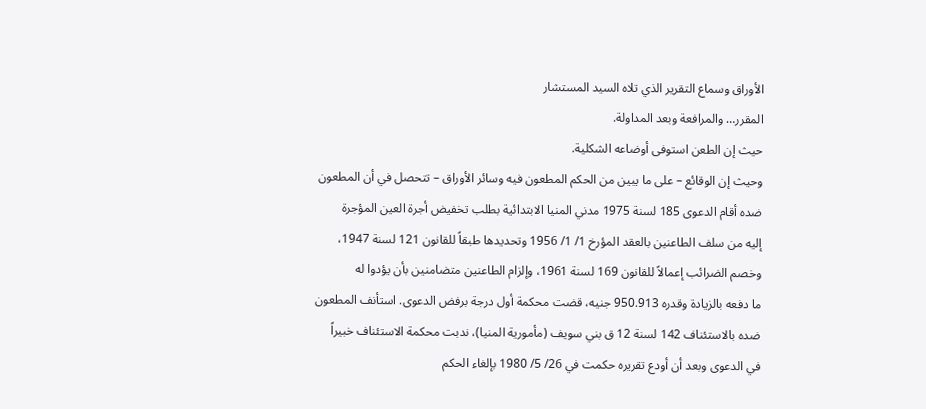الأوراق وسماع التقرير الذي تلاه السيد المستشار
المقرر… والمرافعة وبعد المداولة.
حيث إن الطعن استوفى أوضاعه الشكلية.
وحيث إن الوقائع – على ما يبين من الحكم المطعون فيه وسائر الأوراق – تتحصل في أن المطعون
ضده أقام الدعوى 185 لسنة 1975 مدني المنيا الابتدائية بطلب تخفيض أجرة العين المؤجرة
إليه من سلف الطاعنين بالعقد المؤرخ 1/ 1/ 1956 وتحديدها طبقاً للقانون 121 لسنة 1947،
وخصم الضرائب إعمالاً للقانون 169 لسنة 1961، وإلزام الطاعنين متضامنين بأن يؤدوا له
ما دفعه بالزيادة وقدره 950.913 جنيه، قضت محكمة أول درجة برفض الدعوى. استأنف المطعون
ضده بالاستئناف 142 لسنة 12 ق بني سويف (مأمورية المنيا)، ندبت محكمة الاستئناف خبيراً
في الدعوى وبعد أن أودع تقريره حكمت في 26/ 5/ 1980 بإلغاء الحكم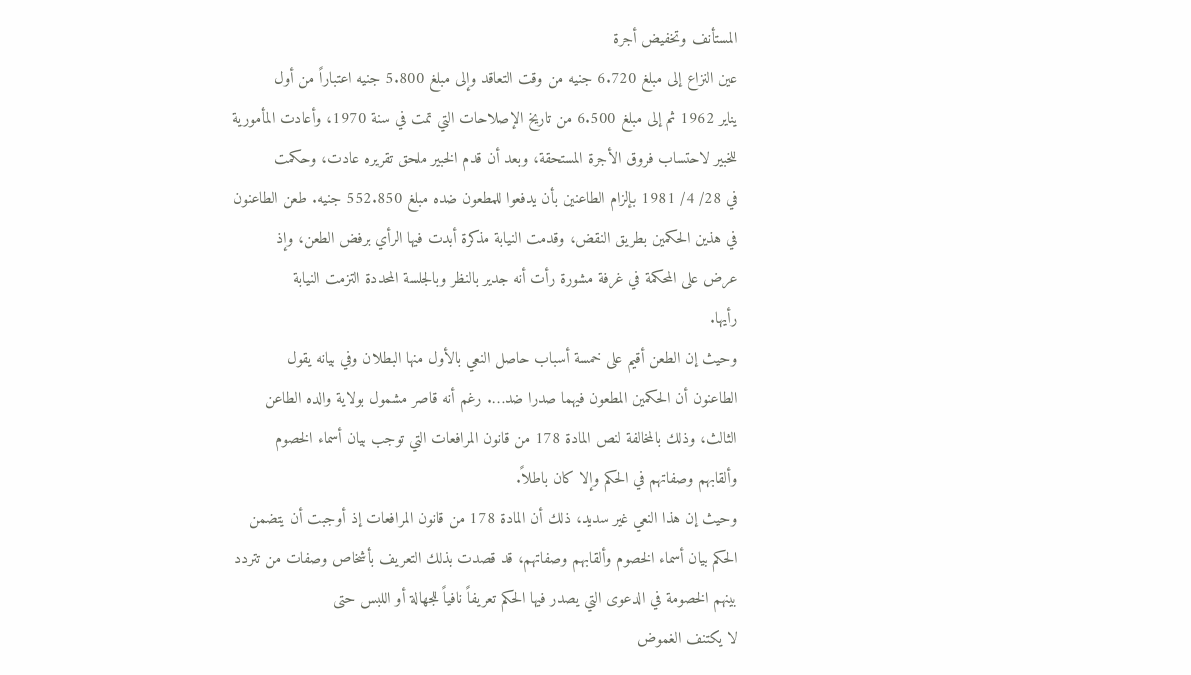المستأنف وتخفيض أجرة
عين النزاع إلى مبلغ 6.720 جنيه من وقت التعاقد وإلى مبلغ 5.800 جنيه اعتباراً من أول
يناير 1962 ثم إلى مبلغ 6.500 من تاريخ الإصلاحات التي تمت في سنة 1970، وأعادت المأمورية
للخبير لاحتساب فروق الأجرة المستحقة، وبعد أن قدم الخبير ملحق تقريره عادت، وحكمت
في 28/ 4/ 1981 بإلزام الطاعنين بأن يدفعوا للمطعون ضده مبلغ 552.850 جنيه. طعن الطاعنون
في هذين الحكمين بطريق النقض، وقدمت النيابة مذكرة أبدت فيها الرأي برفض الطعن، وإذ
عرض على المحكمة في غرفة مشورة رأت أنه جدير بالنظر وبالجلسة المحددة التزمت النيابة
رأيها.
وحيث إن الطعن أقيم على خمسة أسباب حاصل النعي بالأول منها البطلان وفي بيانه يقول
الطاعنون أن الحكمين المطعون فيهما صدرا ضد…. رغم أنه قاصر مشمول بولاية والده الطاعن
الثالث، وذلك بالمخالفة لنص المادة 178 من قانون المرافعات التي توجب بيان أسماء الخصوم
وألقابهم وصفاتهم في الحكم وإلا كان باطلاً.
وحيث إن هذا النعي غير سديد، ذلك أن المادة 178 من قانون المرافعات إذ أوجبت أن يتضمن
الحكم بيان أسماء الخصوم وألقابهم وصفاتهم، قد قصدت بذلك التعريف بأشخاص وصفات من تتردد
بينهم الخصومة في الدعوى التي يصدر فيها الحكم تعريفاً نافياً للجهالة أو اللبس حتى
لا يكتنف الغموض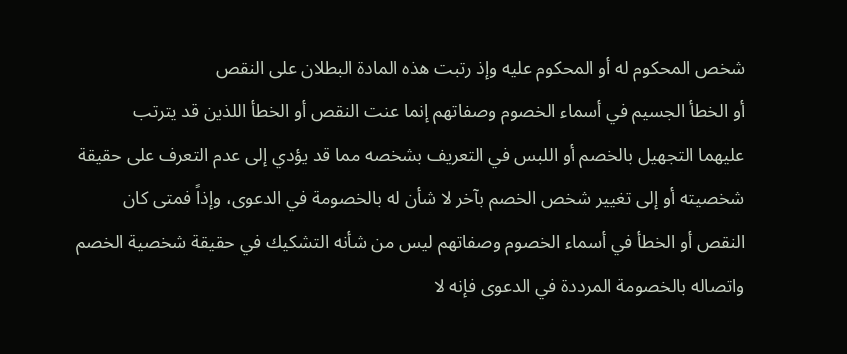شخص المحكوم له أو المحكوم عليه وإذ رتبت هذه المادة البطلان على النقص
أو الخطأ الجسيم في أسماء الخصوم وصفاتهم إنما عنت النقص أو الخطأ اللذين قد يترتب
عليهما التجهيل بالخصم أو اللبس في التعريف بشخصه مما قد يؤدي إلى عدم التعرف على حقيقة
شخصيته أو إلى تغيير شخص الخصم بآخر لا شأن له بالخصومة في الدعوى، وإذاً فمتى كان
النقص أو الخطأ في أسماء الخصوم وصفاتهم ليس من شأنه التشكيك في حقيقة شخصية الخصم
واتصاله بالخصومة المرددة في الدعوى فإنه لا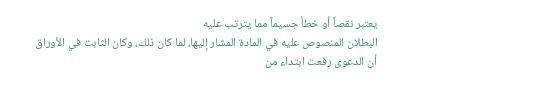يعتبر نقصاً أو خطأ جسيماً مما يترتب عليه
البطلان المنصوص عليه في المادة المشار إليها، لما كان ذلك، وكان الثابت في الأوراق
أن الدعوى رفعت ابتداء من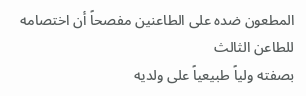المطعون ضده على الطاعنين مفصحاً أن اختصامه للطاعن الثالث
بصفته ولياً طبيعياً على ولديه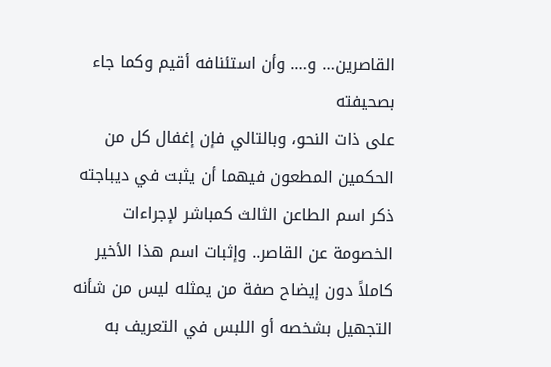القاصرين… و…. وأن استئنافه أقيم وكما جاء بصحيفته
على ذات النحو، وبالتالي فإن إغفال كل من الحكمين المطعون فيهما أن يثبت في ديباجته
ذكر اسم الطاعن الثالث كمباشر لإجراءات الخصومة عن القاصر.. وإثبات اسم هذا الأخير
كاملاً دون إيضاح صفة من يمثله ليس من شأنه التجهيل بشخصه أو اللبس في التعريف به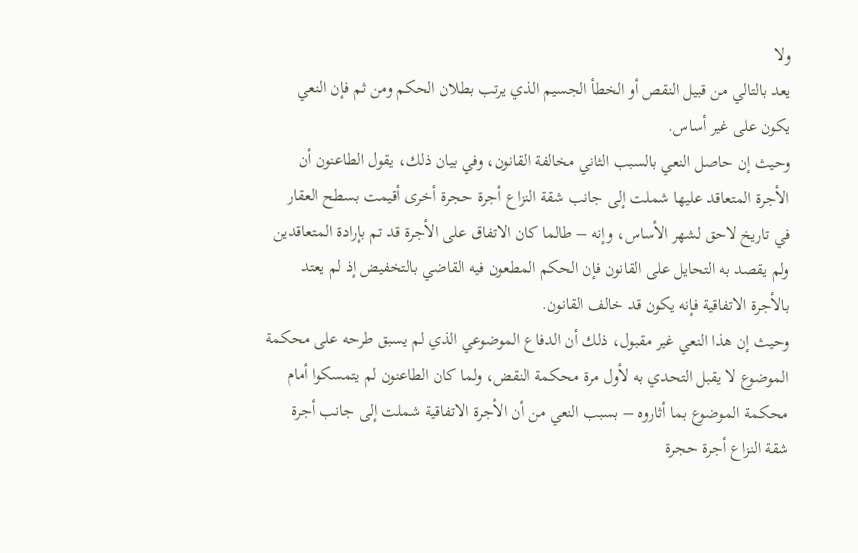ولا
يعد بالتالي من قبيل النقص أو الخطأ الجسيم الذي يرتب بطلان الحكم ومن ثم فإن النعي
يكون على غير أساس.
وحيث إن حاصل النعي بالسبب الثاني مخالفة القانون، وفي بيان ذلك، يقول الطاعنون أن
الأجرة المتعاقد عليها شملت إلى جانب شقة النزاع أجرة حجرة أخرى أقيمت بسطح العقار
في تاريخ لاحق لشهر الأساس، وإنه – طالما كان الاتفاق على الأجرة قد تم بإرادة المتعاقدين
ولم يقصد به التحايل على القانون فإن الحكم المطعون فيه القاضي بالتخفيض إذ لم يعتد
بالأجرة الاتفاقية فإنه يكون قد خالف القانون.
وحيث إن هذا النعي غير مقبول، ذلك أن الدفاع الموضوعي الذي لم يسبق طرحه على محكمة
الموضوع لا يقبل التحدي به لأول مرة محكمة النقض، ولما كان الطاعنون لم يتمسكوا أمام
محكمة الموضوع بما أثاروه – بسبب النعي من أن الأجرة الاتفاقية شملت إلى جانب أجرة
شقة النزاع أجرة حجرة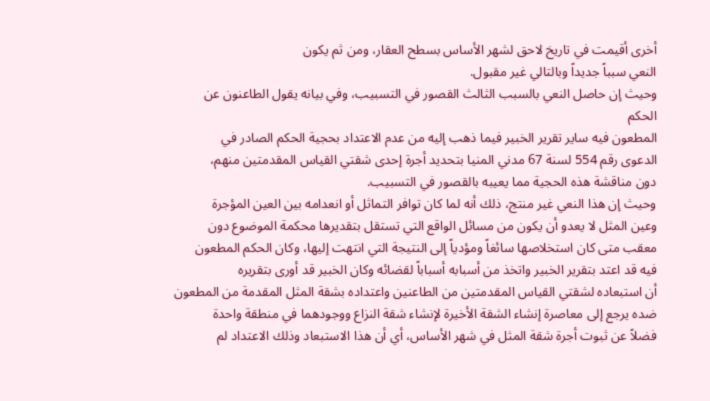أخرى أقيمت في تاريخ لاحق لشهر الأساس بسطح العقار، ومن ثم يكون
النعي سبباً جديداً وبالتالي غير مقبول.
وحيث إن حاصل النعي بالسبب الثالث القصور في التسبيب، وفي بيانه يقول الطاعنون عن الحكم
المطعون فيه ساير تقرير الخبير فيما ذهب إليه من عدم الاعتداد بحجية الحكم الصادر في
الدعوى رقم 554 لسنة 67 مدني المنيا بتحديد أجرة إحدى شقتي القياس المقدمتين منهم،
دون مناقشة هذه الحجية مما يعيبه بالقصور في التسبيب.
وحيث إن هذا النعي غير منتج، ذلك أنه لما كان توافر التماثل أو انعدامه بين العين المؤجرة
وعين المثل لا يعدو أن يكون من مسائل الواقع التي تستقل بتقديرها محكمة الموضوع دون
معقب متى كان استخلاصها سائغاً ومؤدياً إلى النتيجة التي انتهت إليها، وكان الحكم المطعون
فيه قد اعتد بتقرير الخبير واتخذ من أسبابه أسباباً لقضائه وكان الخبير قد أورى بتقريره
أن استبعاده لشقتي القياس المقدمتين من الطاعنين واعتداده بشقة المثل المقدمة من المطعون
ضده يرجع إلى معاصرة إنشاء الشقة الأخيرة لإنشاء شقة النزاع ووجودهما في منطقة واحدة
فضلاً عن ثبوت أجرة شقة المثل في شهر الأساس، أي أن هذا الاستبعاد وذلك الاعتداد لم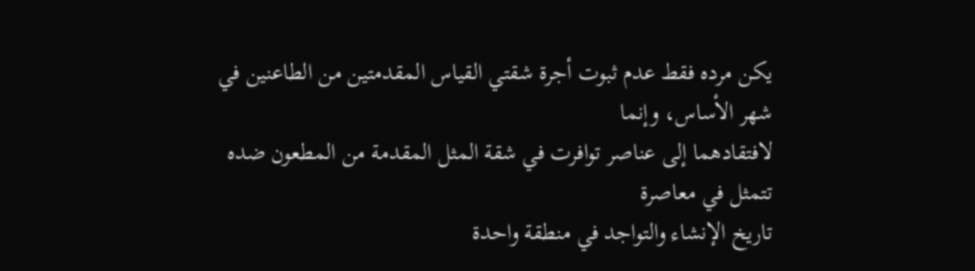يكن مرده فقط عدم ثبوت أجرة شقتي القياس المقدمتين من الطاعنين في شهر الأساس، وإنما
لافتقادهما إلى عناصر توافرت في شقة المثل المقدمة من المطعون ضده تتمثل في معاصرة
تاريخ الإنشاء والتواجد في منطقة واحدة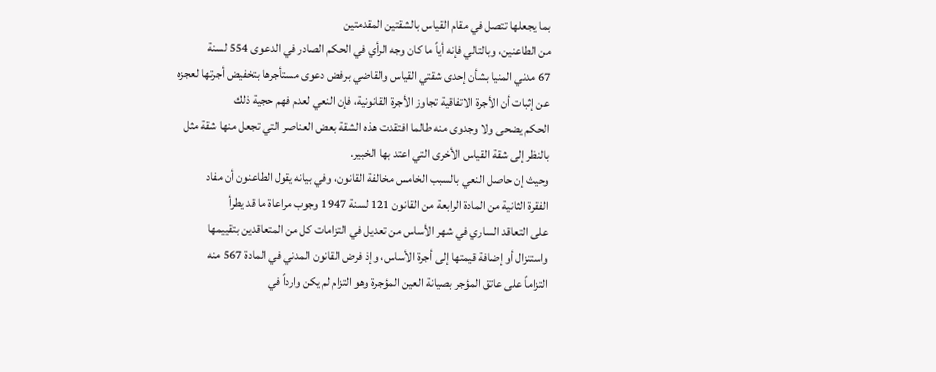بما يجعلها تتصل في مقام القياس بالشقتين المقدمتين
من الطاعنين، وبالتالي فإنه أياً ما كان وجه الرأي في الحكم الصادر في الدعوى 554 لسنة
67 مدني المنيا بشأن إحدى شقتي القياس والقاضي برفض دعوى مستأجرها بتخفيض أجرتها لعجزه
عن إثبات أن الأجرة الاتفاقية تجاوز الأجرة القانونية، فإن النعي لعدم فهم حجية ذلك
الحكم يضحى ولا وجدوى منه طالما افتقدت هذه الشقة بعض العناصر التي تجعل منها شقة مثل
بالنظر إلى شقة القياس الأخرى التي اعتد بها الخبير.
وحيث إن حاصل النعي بالسبب الخامس مخالفة القانون، وفي بيانه يقول الطاعنون أن مفاد
الفقرة الثانية من المادة الرابعة من القانون 121 لسنة 1947 وجوب مراعاة ما قد يطرأ
على التعاقد الساري في شهر الأساس من تعديل في التزامات كل من المتعاقدين بتقييمها
واستنزال أو إضافة قيمتها إلى أجرة الأساس، وإذ فرض القانون المدني في المادة 567 منه
التزاماً على عاتق المؤجر بصيانة العين المؤجرة وهو التزام لم يكن وارداً في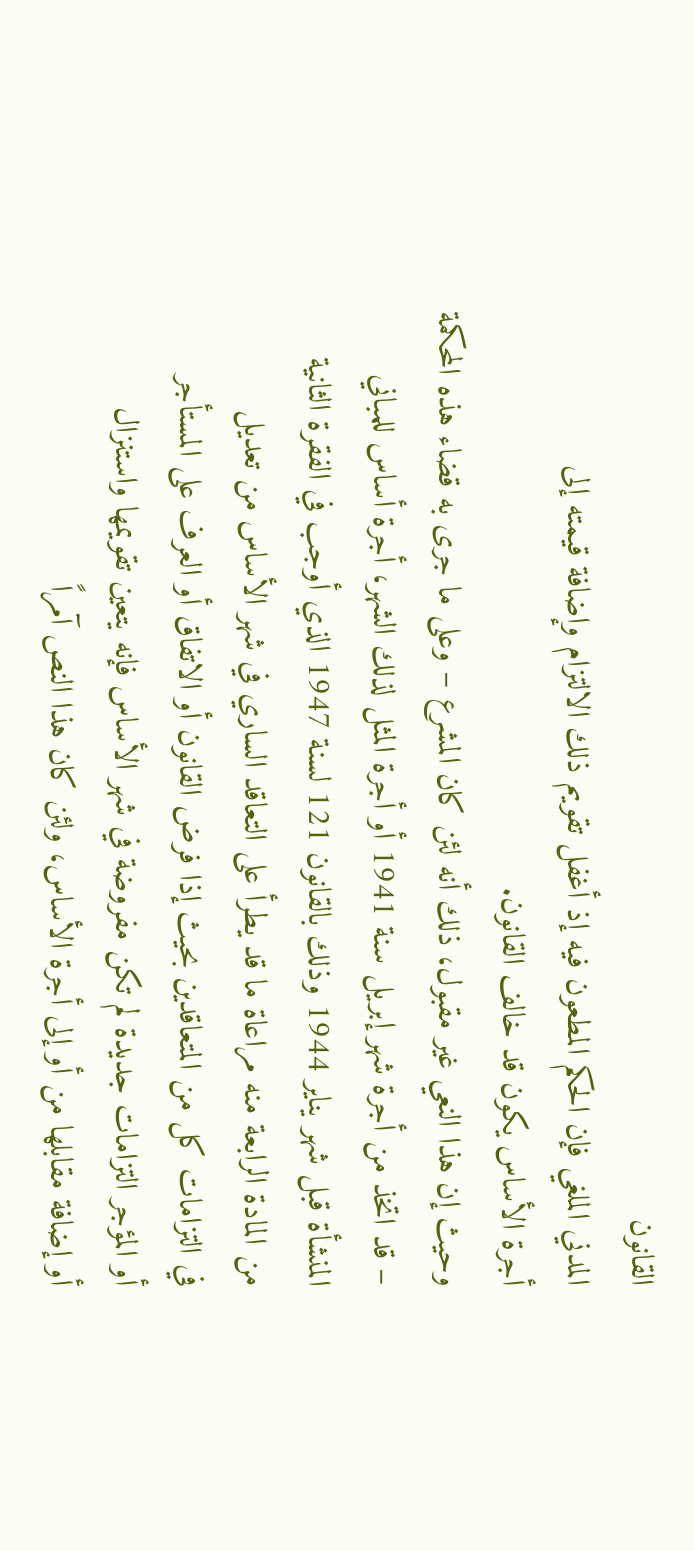القانون
المدني الملغي فإن الحكم المطعون فيه إذ أغفل تقويم ذلك الالتزام وإضافة قيمته إلى
أجرة الأساس يكون قد خالف القانون.
وحيث إن هذا النعي غير مقبول، ذلك أنه لئن كان المشرع – وعلى ما جرى به قضاء هذه المحكمة
– قد اتخذ من أجرة شهر إبريل سنة 1941 أو أجرة المثل لذلك الشهر، أجرة أساس للمباني
المنشأة قبل شهر يناير 1944 وذلك بالقانون 121 لسنة 1947 الذي أوجب في الفقرة الثانية
من المادة الرابعة منه مراعاة ما قد يطرأ على التعاقد الساري في شهر الأساس من تعديل
في التزامات كل من المتعاقدين بحيث إذا فرض القانون أو الاتفاق أو العرف على المستأجر
أو المؤجر التزامات جديدة لم تكن مفروضة في شهر الأساس فإنه يتعين تقويمها واستنزال
أو إضافة مقابلها من أو إلى أجرة الأساس، ولئن كان هذا النص آمراً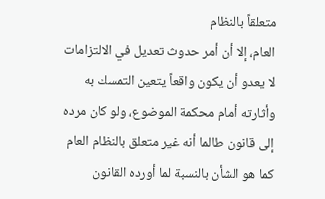متعلقاً بالنظام
العام، إلا أن أمر حدوث تعديل في الالتزامات لا يعدو أن يكون واقعاً يتعين التمسك به
وأثارته أمام محكمة الموضوع، ولو كان مرده إلى قانون طالما أنه غير متعلق بالنظام العام
كما هو الشأن بالنسبة لما أورده القانون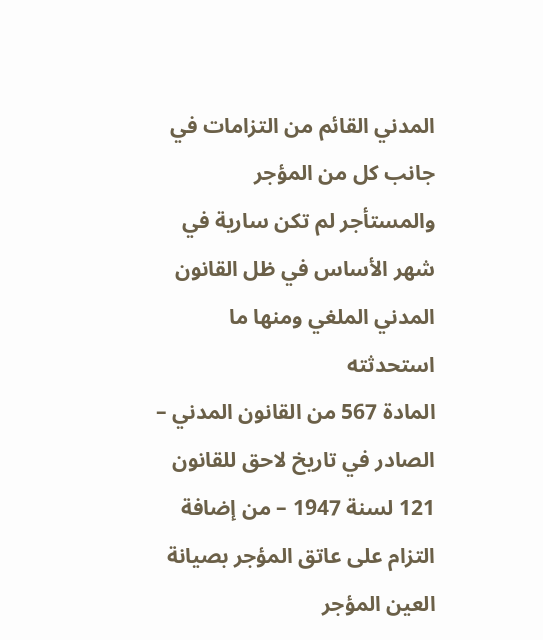المدني القائم من التزامات في جانب كل من المؤجر
والمستأجر لم تكن سارية في شهر الأساس في ظل القانون المدني الملغي ومنها ما استحدثته
المادة 567 من القانون المدني – الصادر في تاريخ لاحق للقانون 121 لسنة 1947 – من إضافة
التزام على عاتق المؤجر بصيانة العين المؤجر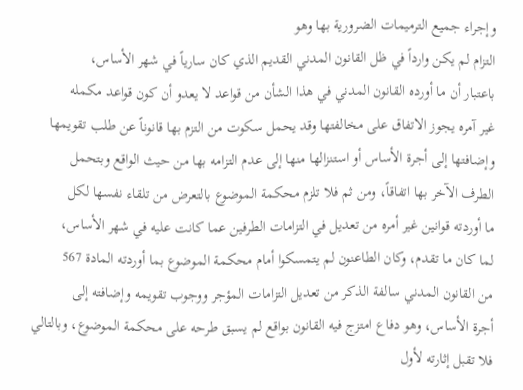وإجراء جميع الترميمات الضرورية بها وهو
التزام لم يكن وارداً في ظل القانون المدني القديم الذي كان سارياً في شهر الأساس،
باعتبار أن ما أورده القانون المدني في هذا الشأن من قواعد لا يعدو أن كون قواعد مكمله
غير آمره يجوز الاتفاق على مخالفتها وقد يحمل سكوت من التزم بها قانوناً عن طلب تقويمها
وإضافتها إلى أجرة الأساس أو استنزالها منها إلى عدم التزامه بها من حيث الواقع وبتحمل
الطرف الآخر بها اتفاقاً، ومن ثم فلا تلزم محكمة الموضوع بالتعرض من تلقاء نفسها لكل
ما أوردته قوانين غير أمره من تعديل في التزامات الطرفين عما كانت عليه في شهر الأساس،
لما كان ما تقدم، وكان الطاعنون لم يتمسكوا أمام محكمة الموضوع بما أوردته المادة 567
من القانون المدني سالفة الذكر من تعديل التزامات المؤجر ووجوب تقويمه وإضافته إلى
أجرة الأساس، وهو دفاع امتزج فيه القانون بواقع لم يسبق طرحه على محكمة الموضوع، وبالتالي
فلا تقبل إثارته لأول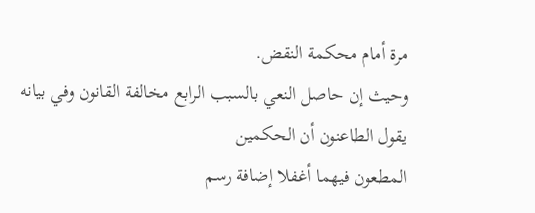مرة أمام محكمة النقض.
وحيث إن حاصل النعي بالسبب الرابع مخالفة القانون وفي بيانه يقول الطاعنون أن الحكمين
المطعون فيهما أغفلا إضافة رسم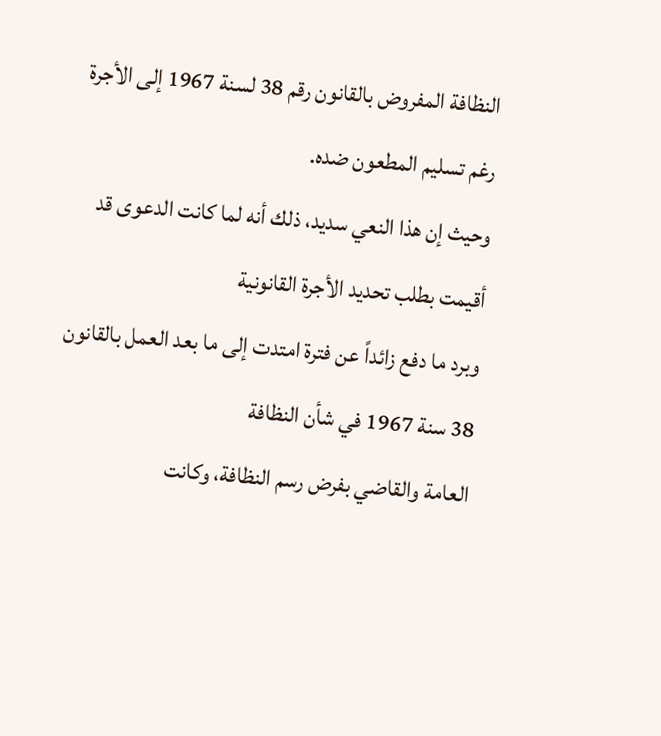النظافة المفروض بالقانون رقم 38 لسنة 1967 إلى الأجرة
رغم تسليم المطعون ضده.
وحيث إن هذا النعي سديد، ذلك أنه لما كانت الدعوى قد أقيمت بطلب تحديد الأجرة القانونية
وبرد ما دفع زائداً عن فترة امتدت إلى ما بعد العمل بالقانون 38 سنة 1967 في شأن النظافة
العامة والقاضي بفرض رسم النظافة، وكانت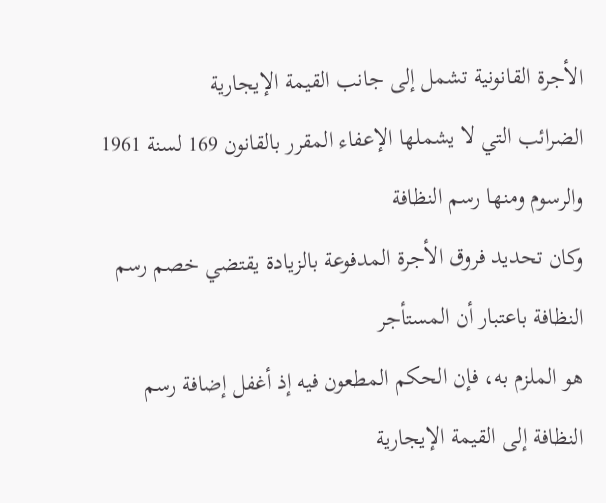الأجرة القانونية تشمل إلى جانب القيمة الإيجارية
الضرائب التي لا يشملها الإعفاء المقرر بالقانون 169 لسنة 1961 والرسوم ومنها رسم النظافة
وكان تحديد فروق الأجرة المدفوعة بالزيادة يقتضي خصم رسم النظافة باعتبار أن المستأجر
هو الملزم به، فإن الحكم المطعون فيه إذ أغفل إضافة رسم النظافة إلى القيمة الإيجارية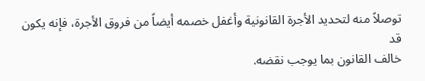توصلاً منه لتحديد الأجرة القانونية وأغفل خصمه أيضاً من فروق الأجرة، فإنه يكون قد
خالف القانون بما يوجب نقضه.